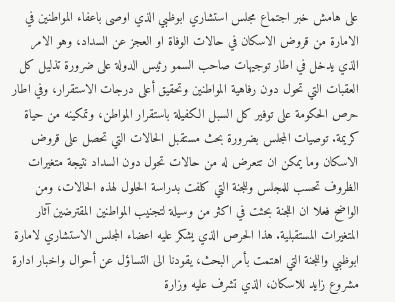على هامش خبر اجتماع مجلس استشاري ابوظبي الذي اوصى باعفاء المواطنين في الامارة من قروض الاسكان في حالات الوفاة او العجز عن السداد، وهو الامر الذي يدخل في اطار توجيهات صاحب السمو رئيس الدولة على ضرورة تذليل كل العقبات التي تحول دون رفاهية المواطنين وتحقيق أعلى درجات الاستقرار، وفي اطار حرص الحكومة على توفير كل السبل الكفيلة باستقرار المواطن، وتمكينه من حياة كريمة. توصيات المجلس بضرورة بحث مستقبل الحالات التي تحصل على قروض الاسكان وما يمكن ان تتعرض له من حالات تحول دون السداد نتيجة متغيرات الظروف تحسب للمجلس وللجنة التي كلفت بدراسة الحلول لهذه الحالات، ومن الواضح فعلا ان اللجنة بحثت في اكثر من وسيلة لتجنيب المواطنين المقترضين آثار المتغيرات المستقبلية. هذا الحرص الذي يشكر عليه اعضاء المجلس الاستشاري لامارة ابوظبي واللجنة التي اهتمت بأمر البحث، يقودنا الى التساؤل عن أحوال واخبار ادارة مشروع زايد للاسكان، الذي تشرف عليه وزارة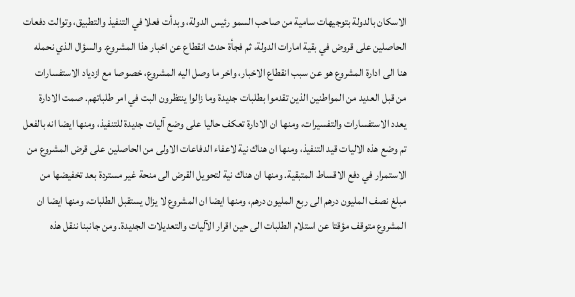الاسكان بالدولة بتوجيهات سامية من صاحب السمو رئيس الدولة، وبدأت فعلا في التنفيذ والتطبيق، وتوالت دفعات الحاصلين على قروض في بقية امارات الدولة، ثم فجأة حدث انقطاع عن اخبار هذا المشروع. والسؤال الذي نحمله هنا الى ادارة المشروع هو عن سبب انقطاع الاخبار، واخر ما وصل اليه المشروع، خصوصا مع ازدياد الاستفسارات من قبل العديد من المواطنين الذين تقدموا بطلبات جديدة وما زالوا ينتظرون البت في امر طلباتهم. صمت الادارة يعدد الاستفسارات والتفسيرات، ومنها ان الادارة تعكف حاليا على وضع آليات جديدة للتنفيذ، ومنها ايضا انه بالفعل تم وضع هذه الاليات قيد التنفيذ، ومنها ان هناك نية لاعفاء الدفاعات الاولى من الحاصلين على قرض المشروع من الاستمرار في دفع الاقساط المتبقية. ومنها ان هناك نية لتحويل القرض الى منحة غير مستردة بعد تخفيضها من مبلغ نصف المليون درهم الى ربع المليون درهم، ومنها ايضا ان المشروع لا يزال يستقبل الطلبات، ومنها ايضا ان المشروع متوقف مؤقتا عن استلام الطلبات الى حين اقرار الآليات والتعديلات الجديدة. ومن جانبنا ننقل هذه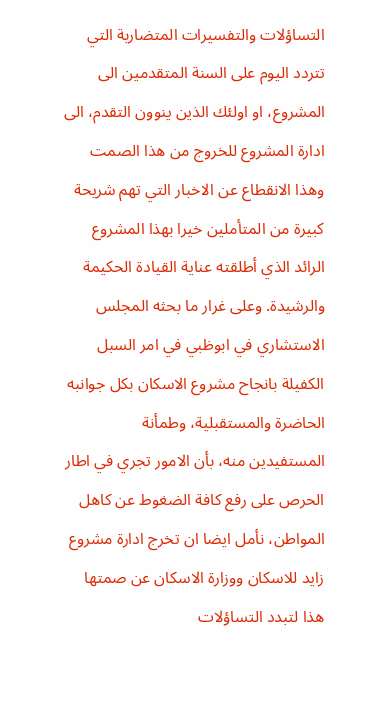التساؤلات والتفسيرات المتضاربة التي تتردد اليوم على السنة المتقدمين الى المشروع، او اولئك الذين ينوون التقدم، الى ادارة المشروع للخروج من هذا الصمت وهذا الانقطاع عن الاخبار التي تهم شريحة كبيرة من المتأملين خيرا بهذا المشروع الرائد الذي أطلقته عناية القيادة الحكيمة والرشيدة. وعلى غرار ما بحثه المجلس الاستشاري في ابوظبي في امر السبل الكفيلة بانجاح مشروع الاسكان بكل جوانبه الحاضرة والمستقبلية، وطمأنة المستفيدين منه، بأن الامور تجري في اطار الحرص على رفع كافة الضغوط عن كاهل المواطن، نأمل ايضا ان تخرج ادارة مشروع زايد للاسكان ووزارة الاسكان عن صمتها هذا لتبدد التساؤلات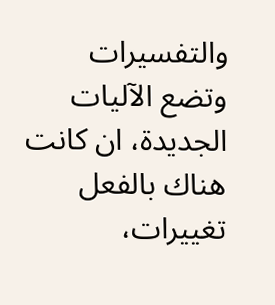والتفسيرات وتضع الآليات الجديدة، ان كانت هناك بالفعل تغييرات،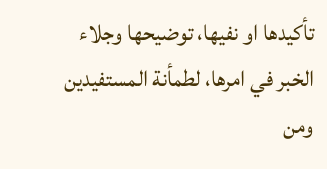تأكيدها او نفيها، توضيحها وجلاء الخبر في امرها، لطمأنة المستفيدين ومن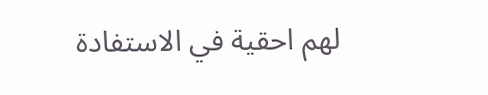لهم احقية في الاستفادة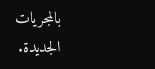بالمجريات الجديدة.